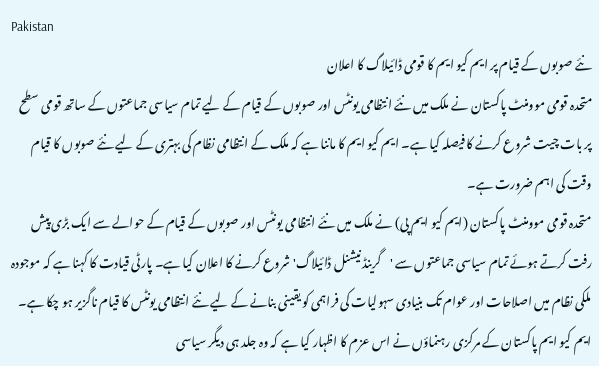Pakistan
نئے صوبوں کے قیام پر ایم کیو ایم کا قومی ڈائیلاگ کا اعلان
متحدہ قومی موومنٹ پاکستان نے ملک میں نئے انتظامی یونٹس اور صوبوں کے قیام کے لیے تمام سیاسی جماعتوں کے ساتھ قومی سطح پر بات چیت شروع کرنے کا فیصلہ کیا ہے۔ ایم کیو ایم کا ماننا ہے کہ ملک کے انتظامی نظام کی بہتری کے لیے نئے صوبوں کا قیام وقت کی اہم ضرورت ہے۔
متحدہ قومی موومنٹ پاکستان (ایم کیو ایم پی) نے ملک میں نئے انتظامی یونٹس اور صوبوں کے قیام کے حوالے سے ایک بڑی پیش رفت کرتے ہوئے تمام سیاسی جماعتوں سے 'گرینڈ نیشنل ڈائیلاگ' شروع کرنے کا اعلان کیا ہے۔ پارٹی قیادت کا کہنا ہے کہ موجودہ ملکی نظام میں اصلاحات اور عوام تک بنیادی سہولیات کی فراہمی کو یقینی بنانے کے لیے نئے انتظامی یونٹس کا قیام ناگزیر ہو چکا ہے۔ ایم کیو ایم پاکستان کے مرکزی رہنماؤں نے اس عزم کا اظہار کیا ہے کہ وہ جلد ہی دیگر سیاسی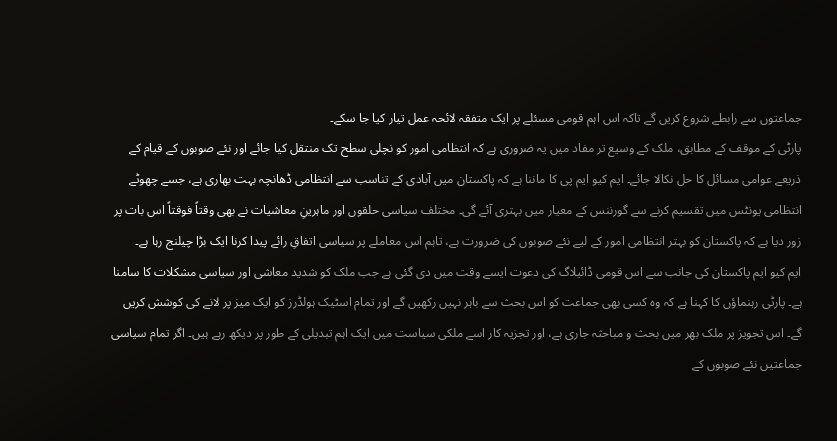جماعتوں سے رابطے شروع کریں گے تاکہ اس اہم قومی مسئلے پر ایک متفقہ لائحہ عمل تیار کیا جا سکے۔
پارٹی کے موقف کے مطابق، ملک کے وسیع تر مفاد میں یہ ضروری ہے کہ انتظامی امور کو نچلی سطح تک منتقل کیا جائے اور نئے صوبوں کے قیام کے ذریعے عوامی مسائل کا حل نکالا جائے۔ ایم کیو ایم پی کا ماننا ہے کہ پاکستان میں آبادی کے تناسب سے انتظامی ڈھانچہ بہت بھاری ہے، جسے چھوٹے انتظامی یونٹس میں تقسیم کرنے سے گورننس کے معیار میں بہتری آئے گی۔ مختلف سیاسی حلقوں اور ماہرینِ معاشیات نے بھی وقتاً فوقتاً اس بات پر زور دیا ہے کہ پاکستان کو بہتر انتظامی امور کے لیے نئے صوبوں کی ضرورت ہے، تاہم اس معاملے پر سیاسی اتفاقِ رائے پیدا کرنا ایک بڑا چیلنج رہا ہے۔
ایم کیو ایم پاکستان کی جانب سے اس قومی ڈائیلاگ کی دعوت ایسے وقت میں دی گئی ہے جب ملک کو شدید معاشی اور سیاسی مشکلات کا سامنا ہے۔ پارٹی رہنماؤں کا کہنا ہے کہ وہ کسی بھی جماعت کو اس بحث سے باہر نہیں رکھیں گے اور تمام اسٹیک ہولڈرز کو ایک میز پر لانے کی کوشش کریں گے۔ اس تجویز پر ملک بھر میں بحث و مباحثہ جاری ہے، اور تجزیہ کار اسے ملکی سیاست میں ایک اہم تبدیلی کے طور پر دیکھ رہے ہیں۔ اگر تمام سیاسی جماعتیں نئے صوبوں کے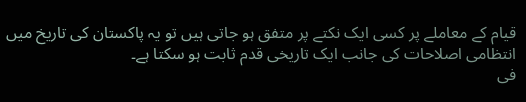قیام کے معاملے پر کسی ایک نکتے پر متفق ہو جاتی ہیں تو یہ پاکستان کی تاریخ میں انتظامی اصلاحات کی جانب ایک تاریخی قدم ثابت ہو سکتا ہے۔
فی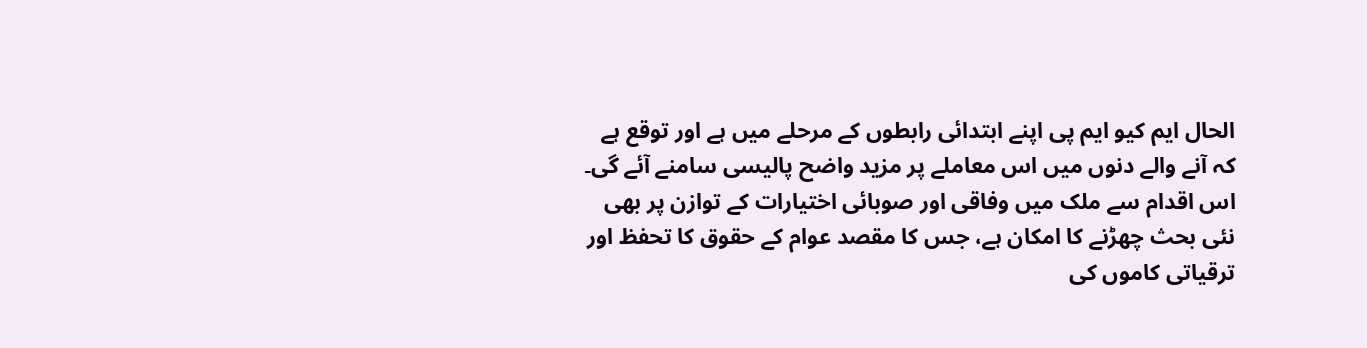الحال ایم کیو ایم پی اپنے ابتدائی رابطوں کے مرحلے میں ہے اور توقع ہے کہ آنے والے دنوں میں اس معاملے پر مزید واضح پالیسی سامنے آئے گی۔ اس اقدام سے ملک میں وفاقی اور صوبائی اختیارات کے توازن پر بھی نئی بحث چھڑنے کا امکان ہے، جس کا مقصد عوام کے حقوق کا تحفظ اور ترقیاتی کاموں کی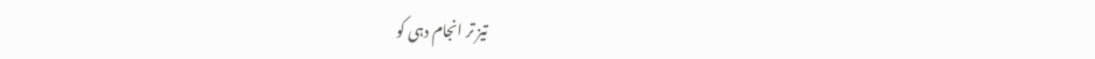تیز تر انجام دہی کو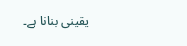یقینی بنانا ہے۔